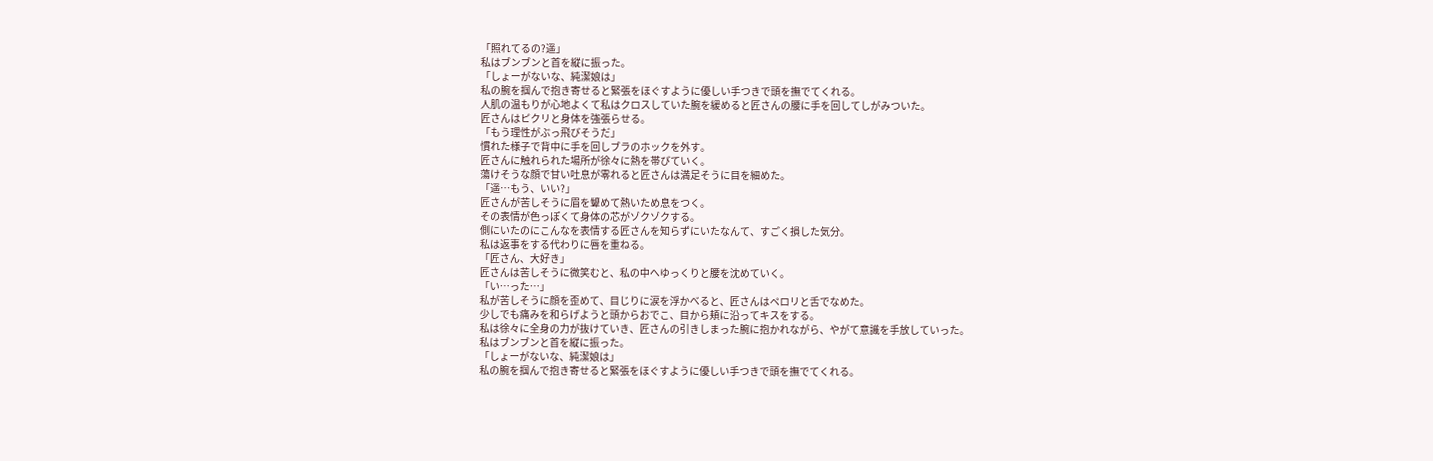「照れてるの?遥」
私はブンブンと首を縦に振った。
「しょーがないな、純潔娘は」
私の腕を掴んで抱き寄せると緊張をほぐすように優しい手つきで頭を撫でてくれる。
人肌の温もりが心地よくて私はクロスしていた腕を緩めると匠さんの腰に手を回してしがみついた。
匠さんはピクリと身体を強張らせる。
「もう理性がぶっ飛びそうだ」
慣れた様子で背中に手を回しブラのホックを外す。
匠さんに触れられた場所が徐々に熱を帯びていく。
蕩けそうな顔で甘い吐息が零れると匠さんは満足そうに目を細めた。
「遥…もう、いい?」
匠さんが苦しそうに眉を顰めて熱いため息をつく。
その表情が色っぽくて身体の芯がゾクゾクする。
側にいたのにこんなを表情する匠さんを知らずにいたなんて、すごく損した気分。
私は返事をする代わりに唇を重ねる。
「匠さん、大好き」
匠さんは苦しそうに微笑むと、私の中へゆっくりと腰を沈めていく。
「い…った…」
私が苦しそうに顔を歪めて、目じりに涙を浮かべると、匠さんはペロリと舌でなめた。
少しでも痛みを和らげようと頭からおでこ、目から頬に沿ってキスをする。
私は徐々に全身の力が抜けていき、匠さんの引きしまった腕に抱かれながら、やがて意識を手放していった。
私はブンブンと首を縦に振った。
「しょーがないな、純潔娘は」
私の腕を掴んで抱き寄せると緊張をほぐすように優しい手つきで頭を撫でてくれる。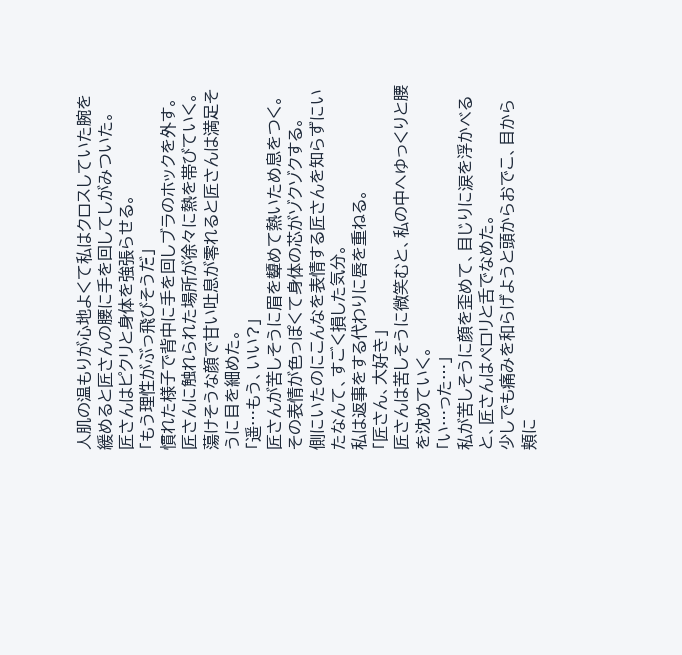人肌の温もりが心地よくて私はクロスしていた腕を緩めると匠さんの腰に手を回してしがみついた。
匠さんはピクリと身体を強張らせる。
「もう理性がぶっ飛びそうだ」
慣れた様子で背中に手を回しブラのホックを外す。
匠さんに触れられた場所が徐々に熱を帯びていく。
蕩けそうな顔で甘い吐息が零れると匠さんは満足そうに目を細めた。
「遥…もう、いい?」
匠さんが苦しそうに眉を顰めて熱いため息をつく。
その表情が色っぽくて身体の芯がゾクゾクする。
側にいたのにこんなを表情する匠さんを知らずにいたなんて、すごく損した気分。
私は返事をする代わりに唇を重ねる。
「匠さん、大好き」
匠さんは苦しそうに微笑むと、私の中へゆっくりと腰を沈めていく。
「い…った…」
私が苦しそうに顔を歪めて、目じりに涙を浮かべると、匠さんはペロリと舌でなめた。
少しでも痛みを和らげようと頭からおでこ、目から頬に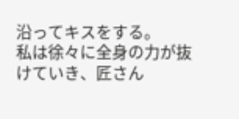沿ってキスをする。
私は徐々に全身の力が抜けていき、匠さん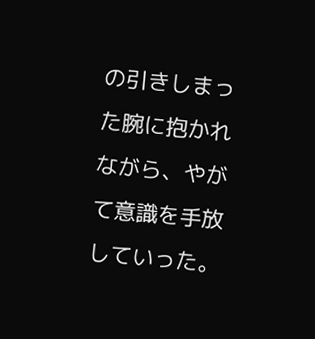の引きしまった腕に抱かれながら、やがて意識を手放していった。